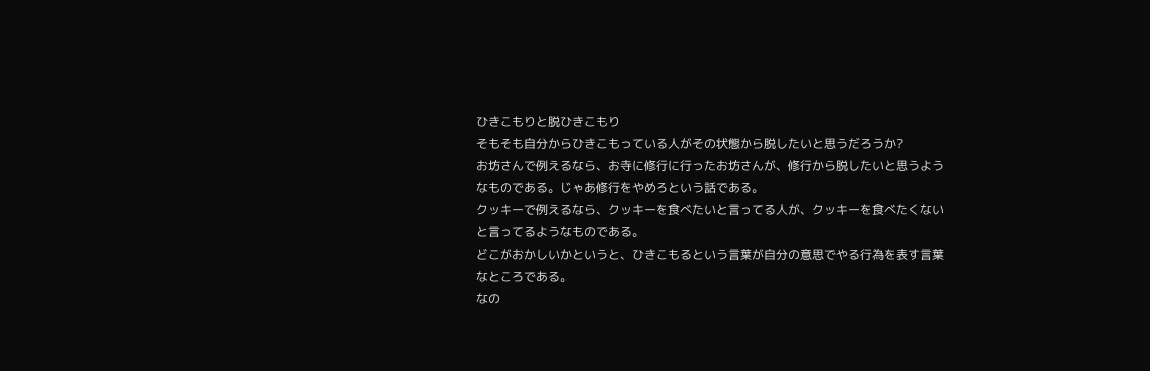ひきこもりと脱ひきこもり
そもそも自分からひきこもっている人がその状態から脱したいと思うだろうか?
お坊さんで例えるなら、お寺に修行に行ったお坊さんが、修行から脱したいと思うようなものである。じゃあ修行をやめろという話である。
クッキーで例えるなら、クッキーを食べたいと言ってる人が、クッキーを食べたくないと言ってるようなものである。
どこがおかしいかというと、ひきこもるという言葉が自分の意思でやる行為を表す言葉なところである。
なの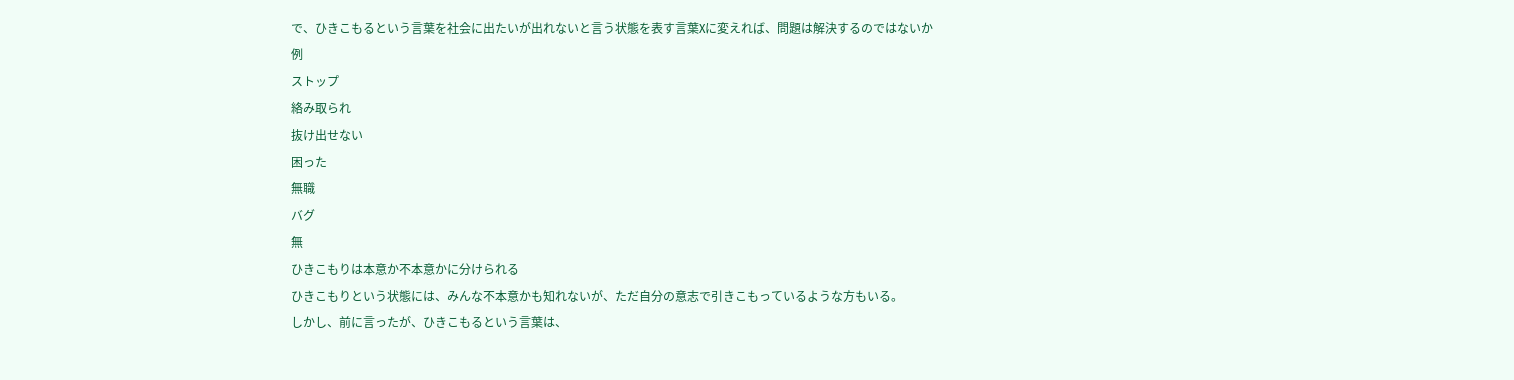で、ひきこもるという言葉を社会に出たいが出れないと言う状態を表す言葉Xに変えれば、問題は解決するのではないか
例
ストップ
絡み取られ
抜け出せない
困った
無職
バグ
無
ひきこもりは本意か不本意かに分けられる
ひきこもりという状態には、みんな不本意かも知れないが、ただ自分の意志で引きこもっているような方もいる。
しかし、前に言ったが、ひきこもるという言葉は、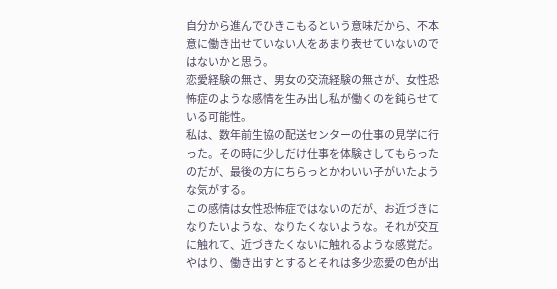自分から進んでひきこもるという意味だから、不本意に働き出せていない人をあまり表せていないのではないかと思う。
恋愛経験の無さ、男女の交流経験の無さが、女性恐怖症のような感情を生み出し私が働くのを鈍らせている可能性。
私は、数年前生協の配送センターの仕事の見学に行った。その時に少しだけ仕事を体験さしてもらったのだが、最後の方にちらっとかわいい子がいたような気がする。
この感情は女性恐怖症ではないのだが、お近づきになりたいような、なりたくないような。それが交互に触れて、近づきたくないに触れるような感覚だ。
やはり、働き出すとするとそれは多少恋愛の色が出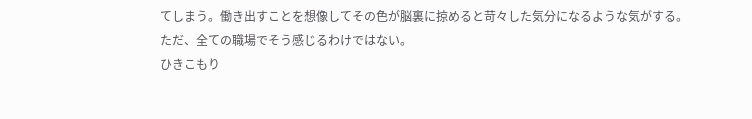てしまう。働き出すことを想像してその色が脳裏に掠めると苛々した気分になるような気がする。
ただ、全ての職場でそう感じるわけではない。
ひきこもり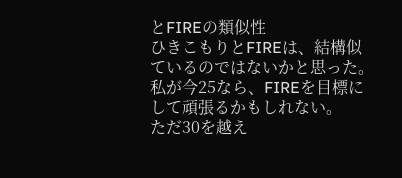とFIREの類似性
ひきこもりとFIREは、結構似ているのではないかと思った。
私が今25なら、FIREを目標にして頑張るかもしれない。
ただ30を越え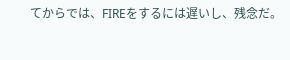てからでは、FIREをするには遅いし、残念だ。